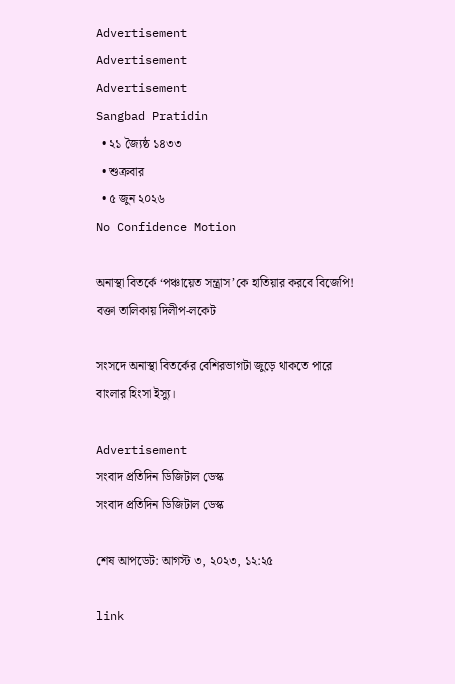Advertisement
Advertisement
Advertisement
Sangbad Pratidin
  • ২১ জ্যৈষ্ঠ ১৪৩৩
  • শুক্রবার
  • ৫ জুন ২০২৬
No Confidence Motion

অনাস্থা বিতর্কে ‘পঞ্চায়েত সন্ত্রাস’কে হাতিয়ার করবে বিজেপি! বক্তা তালিকায় দিলীপ-লকেট

সংসদে অনাস্থা বিতর্কের বেশিরভাগটা জুড়ে থাকতে পারে বাংলার হিংসা ইস্যু।

Advertisement
সংবাদ প্রতিদিন ডিজিটাল ডেস্ক
সংবাদ প্রতিদিন ডিজিটাল ডেস্ক

শেষ আপডেট: আগস্ট ৩, ২০২৩, ১২:২৫

link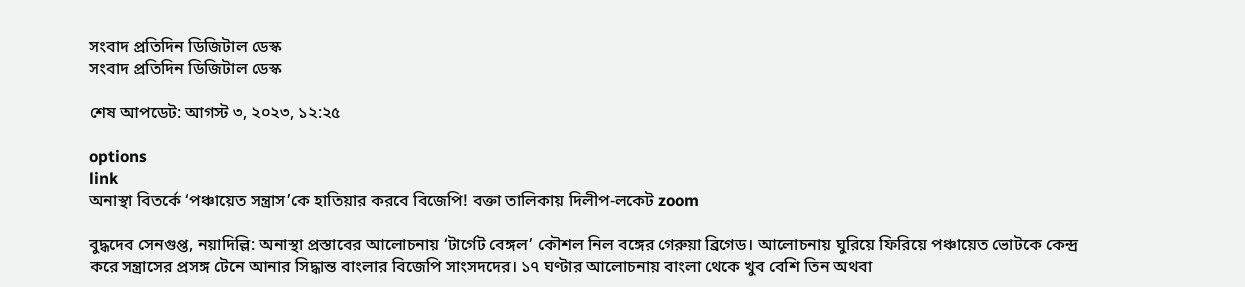সংবাদ প্রতিদিন ডিজিটাল ডেস্ক
সংবাদ প্রতিদিন ডিজিটাল ডেস্ক

শেষ আপডেট: আগস্ট ৩, ২০২৩, ১২:২৫

options
link
অনাস্থা বিতর্কে ‘পঞ্চায়েত সন্ত্রাস’কে হাতিয়ার করবে বিজেপি! বক্তা তালিকায় দিলীপ-লকেট zoom

বুদ্ধদেব সেনগুপ্ত, নয়াদিল্লি: অনাস্থা প্রস্তাবের আলোচনায় ‘টার্গেট বেঙ্গল’ কৌশল নিল বঙ্গের গেরুয়া ব্রিগেড। আলোচনায় ঘুরিয়ে ফিরিয়ে পঞ্চায়েত ভোটকে কেন্দ্র করে সন্ত্রাসের প্রসঙ্গ টেনে আনার সিদ্ধান্ত বাংলার বিজেপি সাংসদদের। ১৭ ঘণ্টার আলোচনায় বাংলা থেকে খুব বেশি তিন অথবা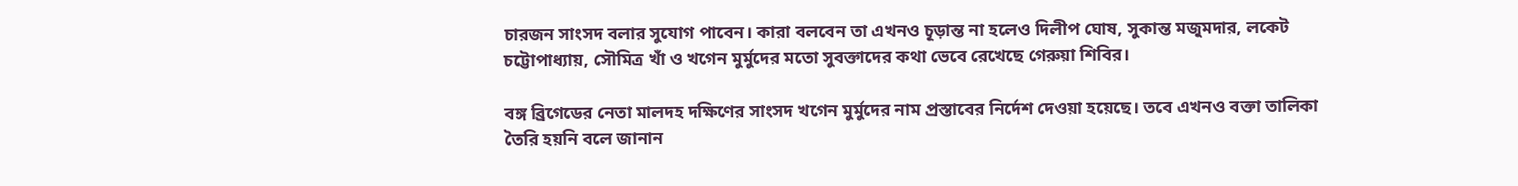চারজন সাংসদ বলার সুযোগ পাবেন। কারা বলবেন তা এখনও চূড়ান্ত না হলেও দিলীপ ঘোষ, সুকান্ত মজুমদার, লকেট চট্টোপাধ্যায়, সৌমিত্র খাঁ ও খগেন মুর্মুদের মতো সুবক্তাদের কথা ভেবে রেখেছে গেরুয়া শিবির।

বঙ্গ ব্রিগেডের নেতা মালদহ দক্ষিণের সাংসদ খগেন মুর্মুদের নাম প্রস্তাবের নির্দেশ দেওয়া হয়েছে। তবে এখনও বক্তা তালিকা তৈরি হয়নি বলে জানান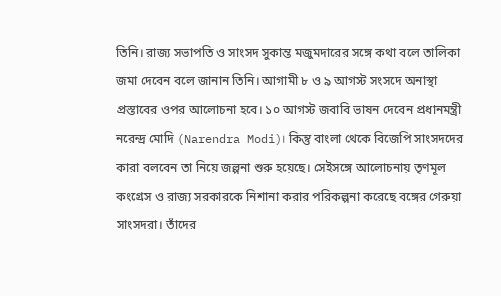তিনি। রাজ্য সভাপতি ও সাংসদ সুকান্ত মজুমদারের সঙ্গে কথা বলে তালিকা জমা দেবেন বলে জানান তিনি। আগামী ৮ ও ৯ আগস্ট সংসদে অনাস্থা প্রস্তাবের ওপর আলোচনা হবে। ১০ আগস্ট জবাবি ভাষন দেবেন প্রধানমন্ত্রী নরেন্দ্র মোদি (Narendra Modi)। কিন্তু বাংলা থেকে বিজেপি সাংসদদের কারা বলবেন তা নিয়ে জল্পনা শুরু হয়েছে। সেইসঙ্গে আলোচনায় তৃণমূল কংগ্রেস ও রাজ্য সরকারকে নিশানা করার পরিকল্পনা করেছে বঙ্গের গেরুয়া সাংসদরা। তাঁদের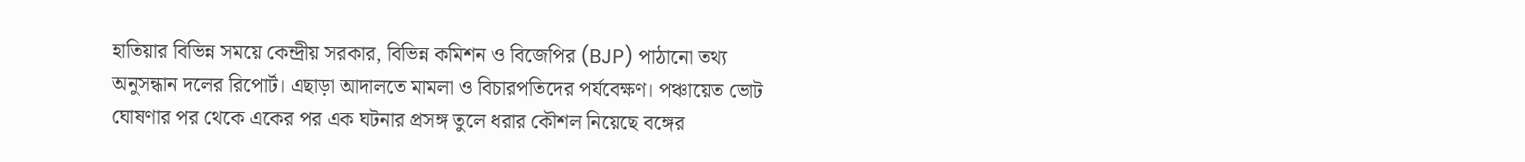হাতিয়ার বিভিন্ন সময়ে কেন্দ্রীয় সরকার, বিভিন্ন কমিশন ও বিজেপির (BJP) পাঠানো তথ্য অনুসন্ধান দলের রিপোর্ট। এছাড়া আদালতে মামলা ও বিচারপতিদের পর্যবেক্ষণ। পঞ্চায়েত ভোট ঘোষণার পর থেকে একের পর এক ঘটনার প্রসঙ্গ তুলে ধরার কৌশল নিয়েছে বঙ্গের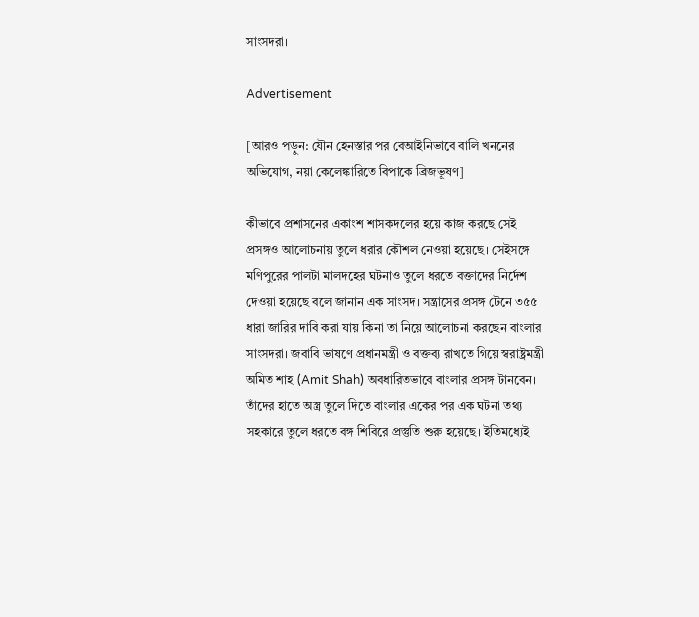সাংসদরা।

Advertisement

[আরও পড়ুন: যৌন হেনস্তার পর বেআইনিভাবে বালি খননের অভিযোগ, নয়া কেলেঙ্কারিতে বিপাকে ব্রিজভূষণ]

কীভাবে প্রশাসনের একাংশ শাসকদলের হয়ে কাজ করছে সেই প্রসঙ্গও আলোচনায় তুলে ধরার কৌশল নেওয়া হয়েছে। সেইসঙ্গে মণিপুরের পালটা মালদহের ঘটনাও তুলে ধরতে বক্তাদের নির্দেশ দেওয়া হয়েছে বলে জানান এক সাংসদ। সন্ত্রাসের প্রসঙ্গ টেনে ৩৫৫ ধারা জারির দাবি করা যায় কিনা তা নিয়ে আলোচনা করছেন বাংলার সাংসদরা। জবাবি ভাষণে প্রধানমন্ত্রী ও বক্তব্য রাখতে গিয়ে স্বরাষ্ট্রমন্ত্রী অমিত শাহ (Amit Shah) অবধারিতভাবে বাংলার প্রসঙ্গ টানবেন। তাঁদের হাতে অস্ত্র তুলে দিতে বাংলার একের পর এক ঘটনা তথ্য সহকারে তুলে ধরতে বঙ্গ শিবিরে প্রস্তুতি শুরু হয়েছে। ইতিমধ্যেই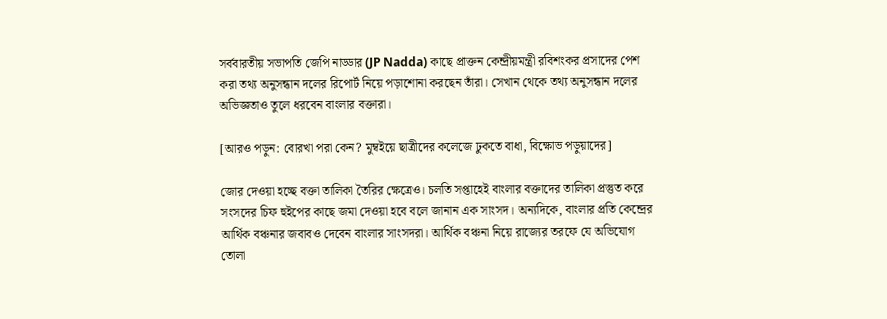সর্ববারতীয় সভাপতি জেপি নাড্ডার (JP Nadda) কাছে প্রাক্তন কেন্দ্রীয়মন্ত্রী রবিশংকর প্রসাদের পেশ করা তথ্য অনুসন্ধান দলের রিপোর্ট নিয়ে পড়াশোনা করছেন তাঁরা। সেখান থেকে তথ্য অনুসন্ধান দলের অভিজ্ঞতাও তুলে ধরবেন বাংলার বক্তারা।

[আরও পড়ুন: বোরখা পরা কেন? মুম্বইয়ে ছাত্রীদের কলেজে ঢুকতে বাধা, বিক্ষোভ পড়ুয়াদের]

জোর দেওয়া হচ্ছে বক্তা তালিকা তৈরির ক্ষেত্রেও। চলতি সপ্তাহেই বাংলার বক্তাদের তালিকা প্রস্তুত করে সংসদের চিফ হুইপের কাছে জমা দেওয়া হবে বলে জানান এক সাংসদ। অন্যদিকে, বাংলার প্রতি কেন্দ্রের আর্থিক বঞ্চনার জবাবও দেবেন বাংলার সাংসদরা। আর্থিক বঞ্চনা নিয়ে রাজ্যের তরফে যে অভিযোগ তোলা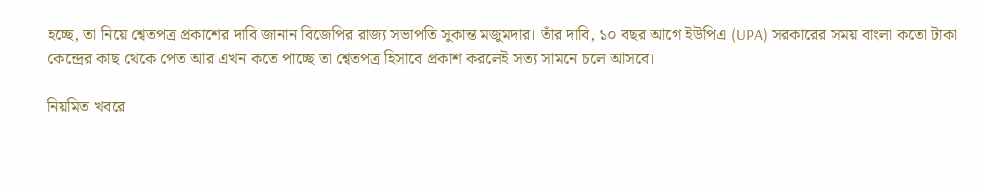হচ্ছে, তা নিয়ে শ্বেতপত্র প্রকাশের দাবি জানান বিজেপির রাজ্য সভাপতি সুকান্ত মজুমদার। তাঁর দাবি, ১০ বছর আগে ইউপিএ (UPA) সরকারের সময় বাংলা কতো টাকা কেন্দ্রের কাছ থেকে পেত আর এখন কতে পাচ্ছে তা শ্বেতপত্র হিসাবে প্রকাশ করলেই সত্য সামনে চলে আসবে।

নিয়মিত খবরে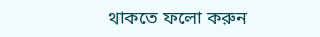থাকতে ফলো করুন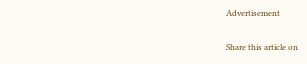Advertisement

Share this article on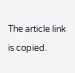The article link is copied.